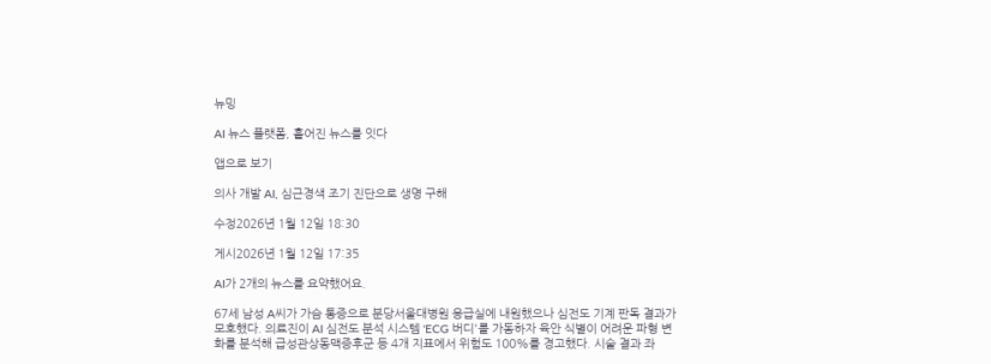뉴밍

AI 뉴스 플랫폼, 흩어진 뉴스를 잇다

앱으로 보기

의사 개발 AI, 심근경색 조기 진단으로 생명 구해

수정2026년 1월 12일 18:30

게시2026년 1월 12일 17:35

AI가 2개의 뉴스를 요약했어요.

67세 남성 A씨가 가슴 통증으로 분당서울대병원 응급실에 내원했으나 심전도 기계 판독 결과가 모호했다. 의료진이 AI 심전도 분석 시스템 'ECG 버디'를 가동하자 육안 식별이 어려운 파형 변화를 분석해 급성관상동맥증후군 등 4개 지표에서 위험도 100%를 경고했다. 시술 결과 좌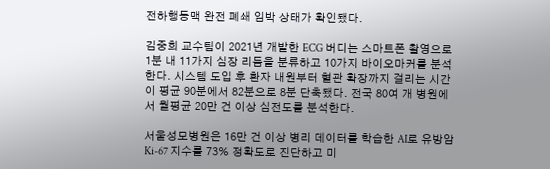전하행동맥 완전 폐쇄 임박 상태가 확인됐다.

김중희 교수팀이 2021년 개발한 ECG 버디는 스마트폰 촬영으로 1분 내 11가지 심장 리듬을 분류하고 10가지 바이오마커를 분석한다. 시스템 도입 후 환자 내원부터 혈관 확장까지 걸리는 시간이 평균 90분에서 82분으로 8분 단축됐다. 전국 80여 개 병원에서 월평균 20만 건 이상 심전도를 분석한다.

서울성모병원은 16만 건 이상 병리 데이터를 학습한 AI로 유방암 Ki-67 지수를 73% 정확도로 진단하고 미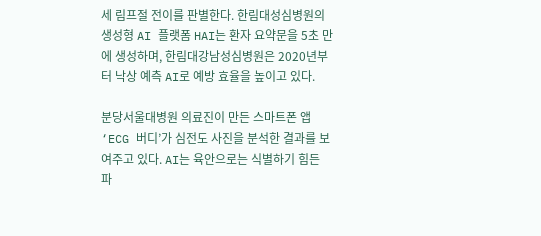세 림프절 전이를 판별한다. 한림대성심병원의 생성형 AI 플랫폼 HAI는 환자 요약문을 5초 만에 생성하며, 한림대강남성심병원은 2020년부터 낙상 예측 AI로 예방 효율을 높이고 있다.

분당서울대병원 의료진이 만든 스마트폰 앱 ‘ECG 버디’가 심전도 사진을 분석한 결과를 보여주고 있다. AI는 육안으로는 식별하기 힘든 파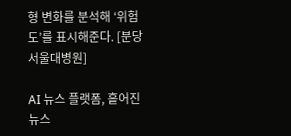형 변화를 분석해 ‘위험도’를 표시해준다. [분당서울대병원]

AI 뉴스 플랫폼, 흩어진 뉴스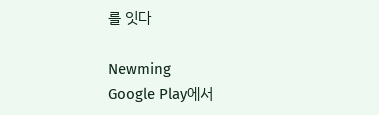를 잇다

Newming
Google Play에서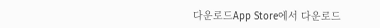다운로드App Store에서 다운로드